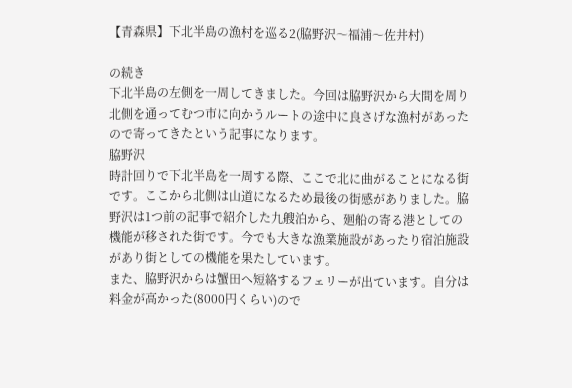【青森県】下北半島の漁村を巡る2(脇野沢〜福浦〜佐井村)

の続き
下北半島の左側を一周してきました。今回は脇野沢から大間を周り北側を通ってむつ市に向かうルートの途中に良さげな漁村があったので寄ってきたという記事になります。
脇野沢
時計回りで下北半島を一周する際、ここで北に曲がることになる街です。ここから北側は山道になるため最後の街感がありました。脇野沢は1つ前の記事で紹介した九艘泊から、廻船の寄る港としての機能が移された街です。今でも大きな漁業施設があったり宿泊施設があり街としての機能を果たしています。
また、脇野沢からは蟹田へ短絡するフェリーが出ています。自分は料金が高かった(8000円くらい)ので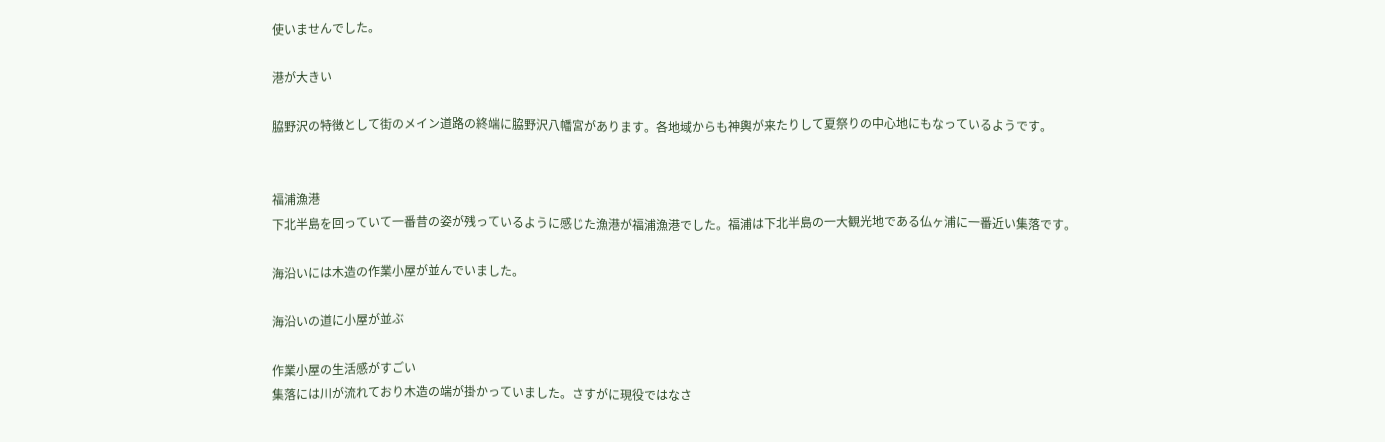使いませんでした。

港が大きい

脇野沢の特徴として街のメイン道路の終端に脇野沢八幡宮があります。各地域からも神輿が来たりして夏祭りの中心地にもなっているようです。


福浦漁港
下北半島を回っていて一番昔の姿が残っているように感じた漁港が福浦漁港でした。福浦は下北半島の一大観光地である仏ヶ浦に一番近い集落です。

海沿いには木造の作業小屋が並んでいました。

海沿いの道に小屋が並ぶ

作業小屋の生活感がすごい
集落には川が流れており木造の端が掛かっていました。さすがに現役ではなさ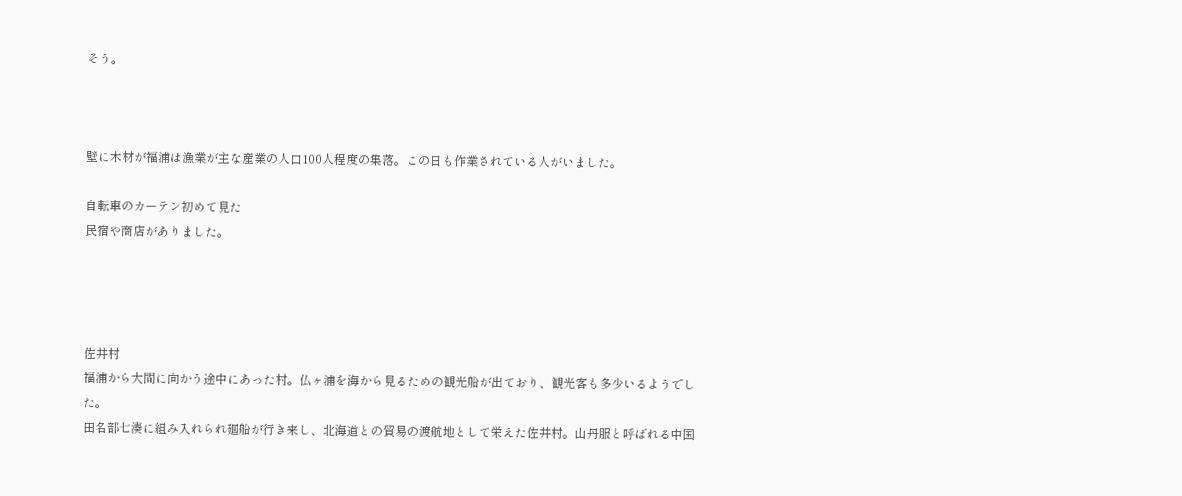そう。



壁に木材が福浦は漁業が主な産業の人口100人程度の集落。この日も作業されている人がいました。

自転車のカーテン初めて見た
民宿や商店がありました。




佐井村
福浦から大間に向かう途中にあった村。仏ヶ浦を海から見るための観光船が出ており、観光客も多少いるようでした。
田名部七湊に組み入れられ廻船が行き来し、北海道との貿易の渡航地として栄えた佐井村。山丹服と呼ばれる中国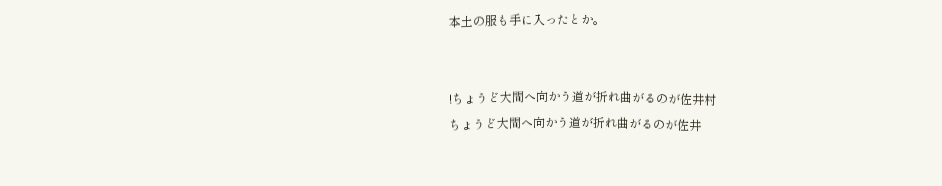本土の服も手に入ったとか。


!ちょうど大間へ向かう道が折れ曲がるのが佐井村
ちょうど大間へ向かう道が折れ曲がるのが佐井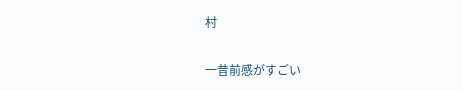村

一昔前感がすごい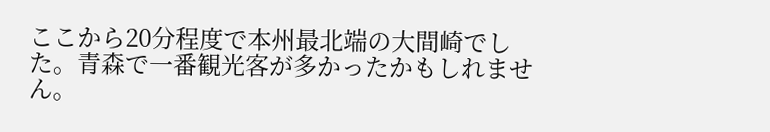ここから20分程度で本州最北端の大間崎でした。青森で一番観光客が多かったかもしれません。